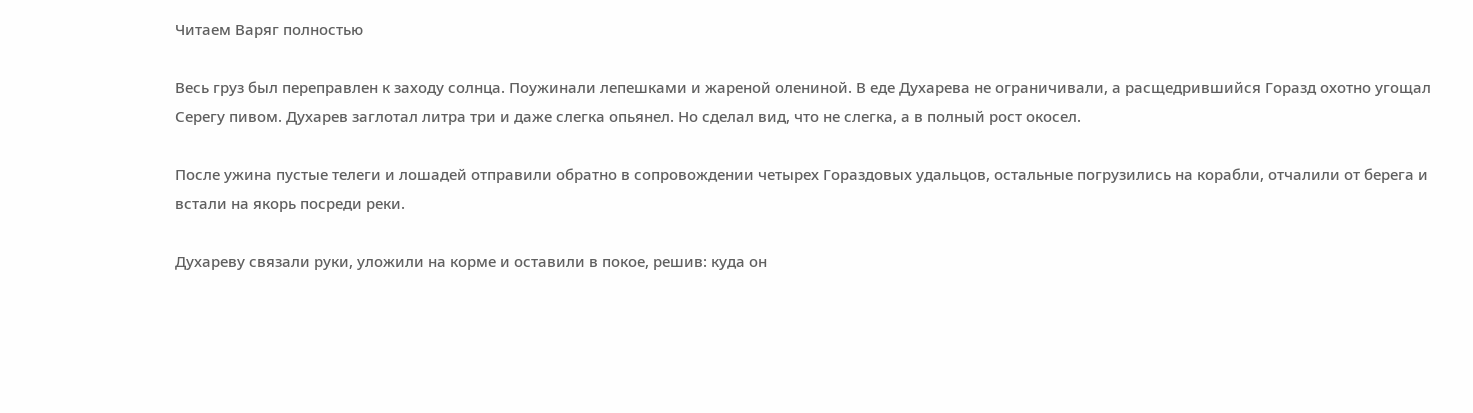Читаем Варяг полностью

Весь груз был переправлен к заходу солнца. Поужинали лепешками и жареной олениной. В еде Духарева не ограничивали, а расщедрившийся Горазд охотно угощал Серегу пивом. Духарев заглотал литра три и даже слегка опьянел. Но сделал вид, что не слегка, а в полный рост окосел.

После ужина пустые телеги и лошадей отправили обратно в сопровождении четырех Гораздовых удальцов, остальные погрузились на корабли, отчалили от берега и встали на якорь посреди реки.

Духареву связали руки, уложили на корме и оставили в покое, решив: куда он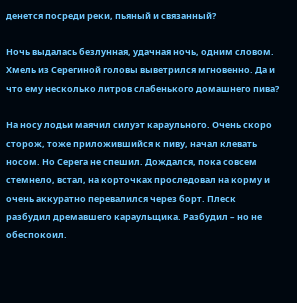денется посреди реки, пьяный и связанный?

Ночь выдалась безлунная, удачная ночь, одним словом. Хмель из Серегиной головы выветрился мгновенно. Да и что ему несколько литров слабенького домашнего пива?

На носу лодьи маячил силуэт караульного. Очень скоро сторож, тоже приложившийся к пиву, начал клевать носом. Но Серега не спешил. Дождался, пока совсем стемнело, встал, на корточках проследовал на корму и очень аккуратно перевалился через борт. Плеск разбудил дремавшего караульщика. Разбудил – но не обеспокоил.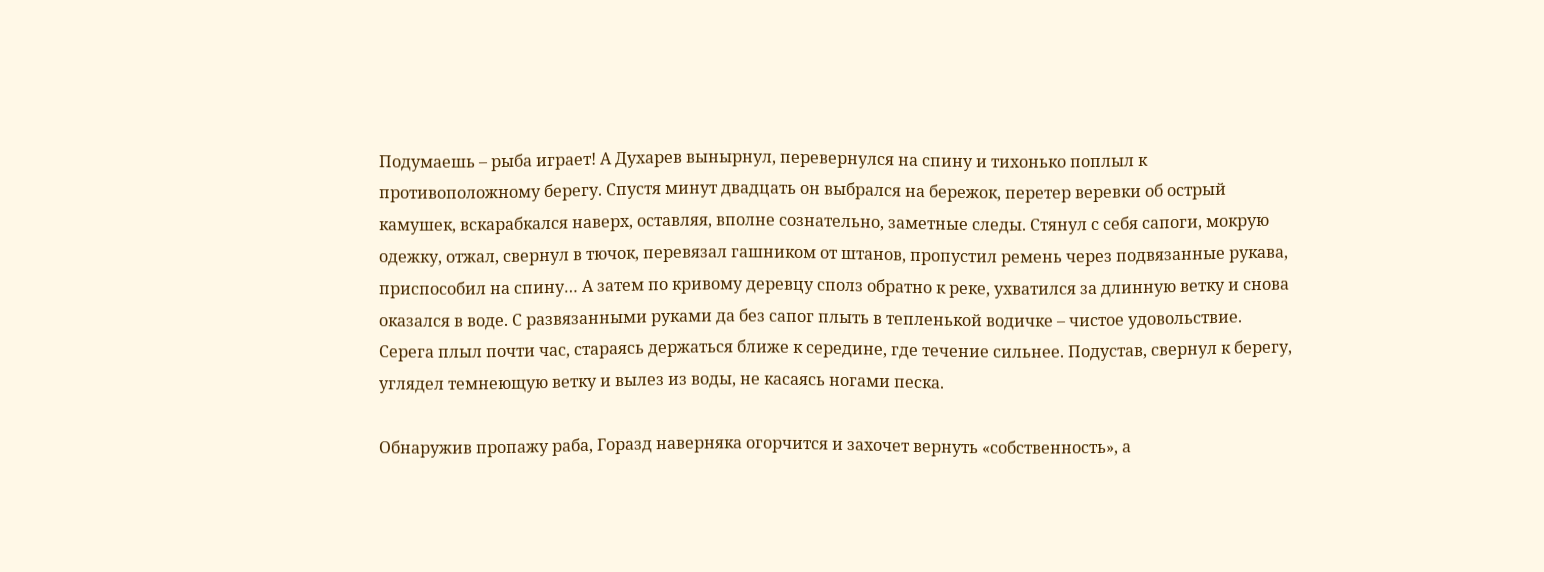Подумаешь – рыба играет! А Духарев вынырнул, перевернулся на спину и тихонько поплыл к противоположному берегу. Спустя минут двадцать он выбрался на бережок, перетер веревки об острый камушек, вскарабкался наверх, оставляя, вполне сознательно, заметные следы. Стянул с себя сапоги, мокрую одежку, отжал, свернул в тючок, перевязал гашником от штанов, пропустил ремень через подвязанные рукава, приспособил на спину… А затем по кривому деревцу сполз обратно к реке, ухватился за длинную ветку и снова оказался в воде. С развязанными руками да без сапог плыть в тепленькой водичке – чистое удовольствие. Серега плыл почти час, стараясь держаться ближе к середине, где течение сильнее. Подустав, свернул к берегу, углядел темнеющую ветку и вылез из воды, не касаясь ногами песка.

Обнаружив пропажу раба, Горазд наверняка огорчится и захочет вернуть «собственность», а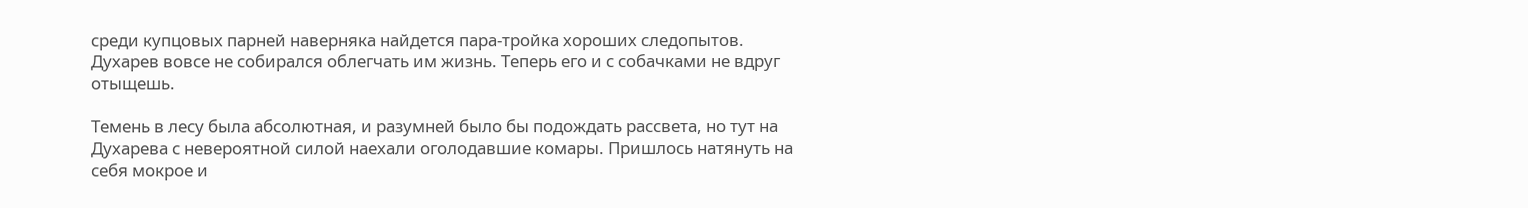среди купцовых парней наверняка найдется пара-тройка хороших следопытов. Духарев вовсе не собирался облегчать им жизнь. Теперь его и с собачками не вдруг отыщешь.

Темень в лесу была абсолютная, и разумней было бы подождать рассвета, но тут на Духарева с невероятной силой наехали оголодавшие комары. Пришлось натянуть на себя мокрое и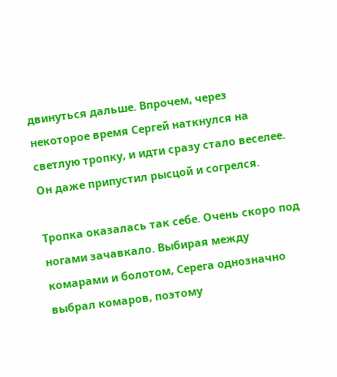двинуться дальше. Впрочем, через некоторое время Сергей наткнулся на светлую тропку, и идти сразу стало веселее. Он даже припустил рысцой и согрелся.

Тропка оказалась так себе. Очень скоро под ногами зачавкало. Выбирая между комарами и болотом, Серега однозначно выбрал комаров, поэтому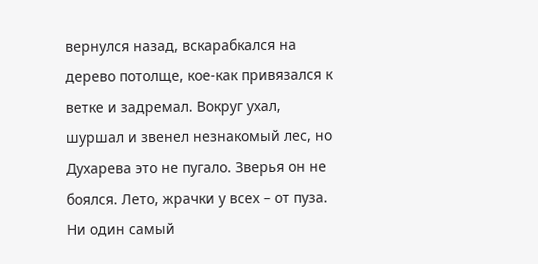вернулся назад, вскарабкался на дерево потолще, кое-как привязался к ветке и задремал. Вокруг ухал, шуршал и звенел незнакомый лес, но Духарева это не пугало. Зверья он не боялся. Лето, жрачки у всех – от пуза. Ни один самый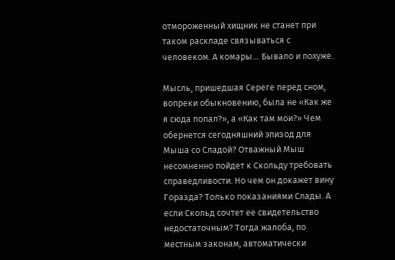отмороженный хищник не станет при таком раскладе связываться с человеком. А комары… Бывало и похуже.

Мысль, пришедшая Сереге перед сном, вопреки обыкновению, была не «Как же я сюда попал?», а «Как там мои?» Чем обернется сегодняшний эпизод для Мыша со Сладой? Отважный Мыш несомненно пойдет к Скольду требовать справедливости. Но чем он докажет вину Горазда? Только показаниями Слады. А если Скольд сочтет ее свидетельство недостаточным? Тогда жалоба, по местным законам, автоматически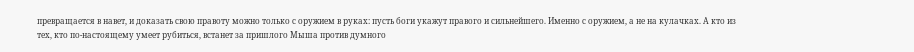превращается в навет, и доказать свою правоту можно только с оружием в руках: пусть боги укажут правого и сильнейшего. Именно с оружием, а не на кулачках. А кто из тех, кто по-настоящему умеет рубиться, встанет за пришлого Мыша против думного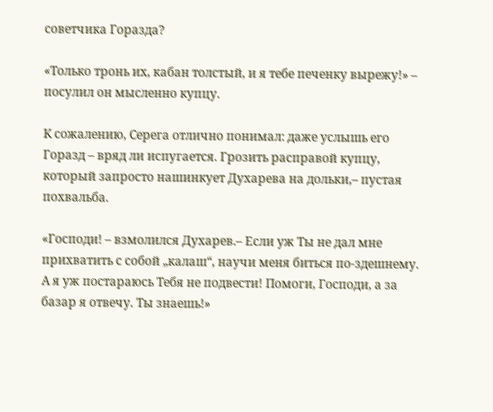советчика Горазда?

«Только тронь их, кабан толстый, и я тебе печенку вырежу!» – посулил он мысленно купцу.

К сожалению, Серега отлично понимал: даже услышь его Горазд – вряд ли испугается. Грозить расправой купцу, который запросто нашинкует Духарева на дольки,– пустая похвальба.

«Господи! – взмолился Духарев.– Если уж Ты не дал мне прихватить с собой „калаш“, научи меня биться по-здешнему. А я уж постараюсь Тебя не подвести! Помоги, Господи, а за базар я отвечу. Ты знаешь!»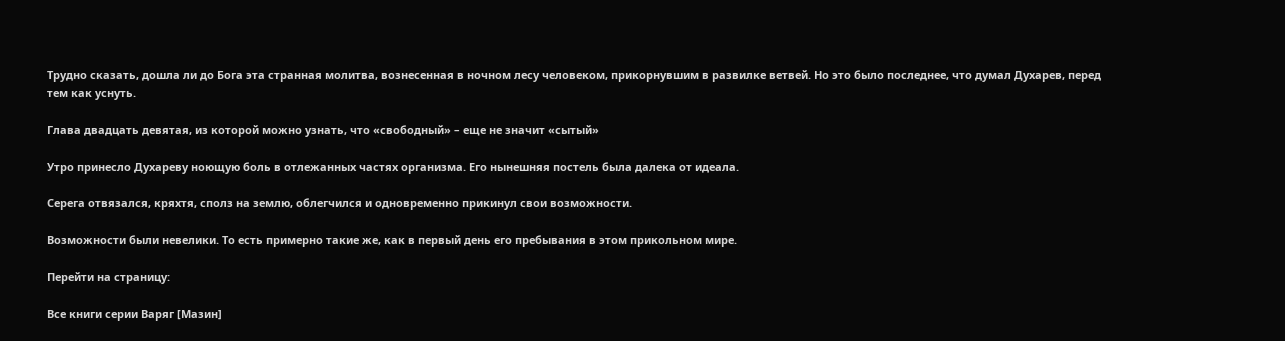Трудно сказать, дошла ли до Бога эта странная молитва, вознесенная в ночном лесу человеком, прикорнувшим в развилке ветвей. Но это было последнее, что думал Духарев, перед тем как уснуть.

Глава двадцать девятая, из которой можно узнать, что «свободный» – еще не значит «сытый»

Утро принесло Духареву ноющую боль в отлежанных частях организма. Его нынешняя постель была далека от идеала.

Серега отвязался, кряхтя, сполз на землю, облегчился и одновременно прикинул свои возможности.

Возможности были невелики. То есть примерно такие же, как в первый день его пребывания в этом прикольном мире.

Перейти на страницу:

Все книги серии Варяг [Мазин]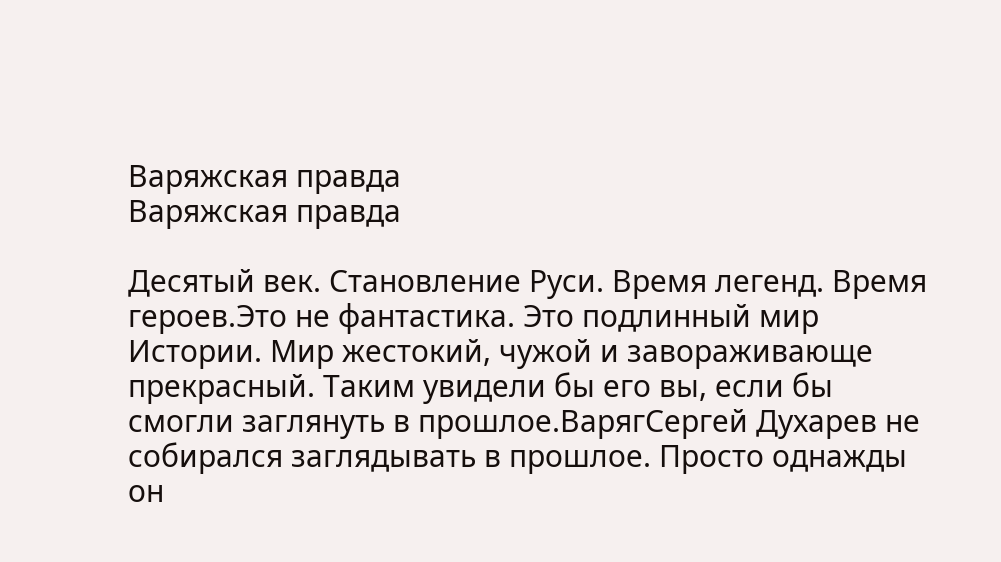Варяжская правда
Варяжская правда

Десятый век. Становление Руси. Время легенд. Время героев.Это не фантастика. Это подлинный мир Истории. Мир жестокий, чужой и завораживающе прекрасный. Таким увидели бы его вы, если бы смогли заглянуть в прошлое.ВарягСергей Духарев не собирался заглядывать в прошлое. Просто однажды он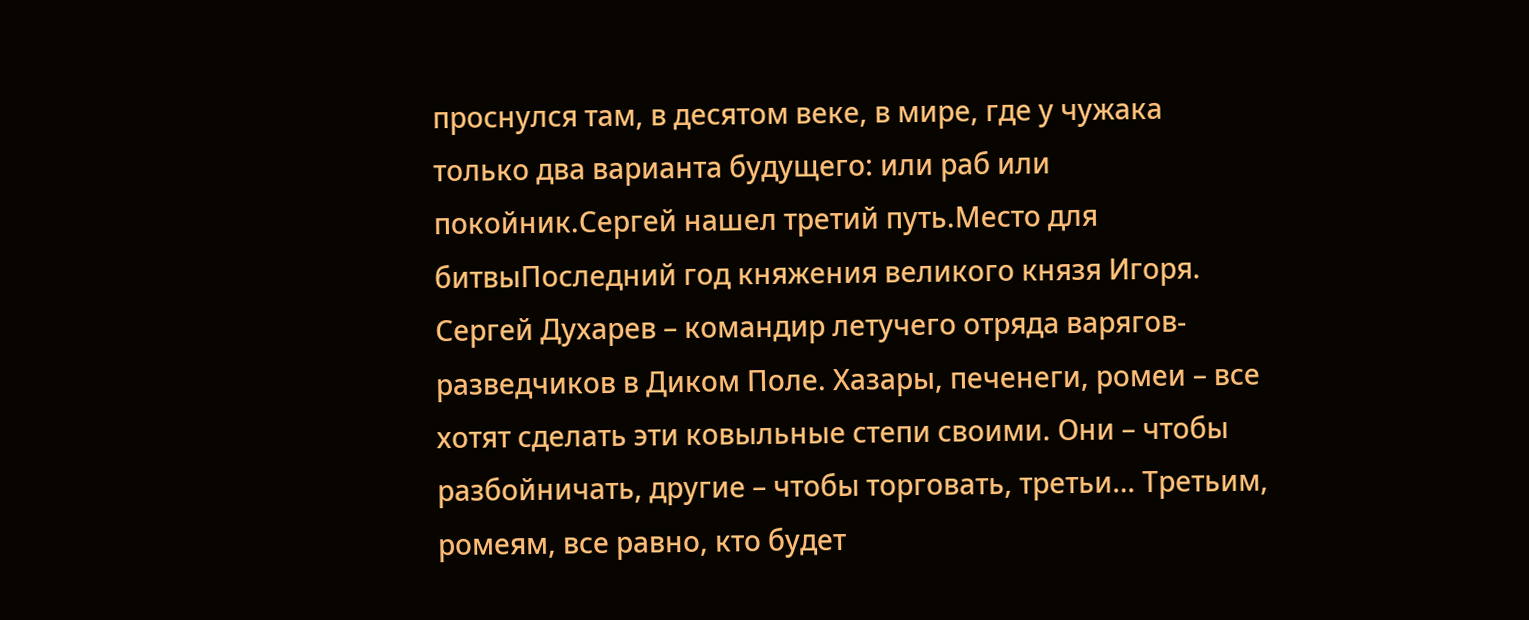проснулся там, в десятом веке, в мире, где у чужака только два варианта будущего: или раб или покойник.Сергей нашел третий путь.Место для битвыПоследний год княжения великого князя Игоря. Сергей Духарев – командир летучего отряда варягов-разведчиков в Диком Поле. Хазары, печенеги, ромеи – все хотят сделать эти ковыльные степи своими. Они – чтобы разбойничать, другие – чтобы торговать, третьи… Третьим, ромеям, все равно, кто будет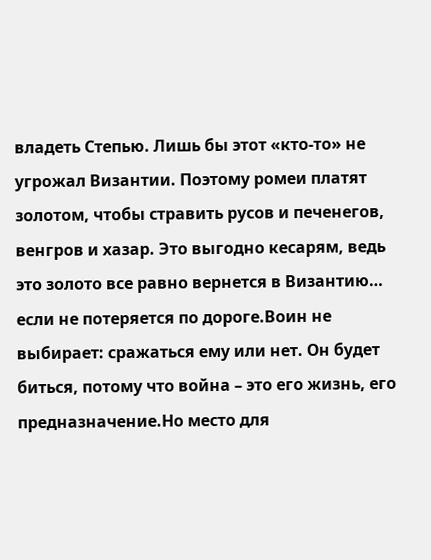владеть Степью. Лишь бы этот «кто-то» не угрожал Византии. Поэтому ромеи платят золотом, чтобы стравить русов и печенегов, венгров и хазар. Это выгодно кесарям, ведь это золото все равно вернется в Византию… если не потеряется по дороге.Воин не выбирает: сражаться ему или нет. Он будет биться, потому что война – это его жизнь, его предназначение.Но место для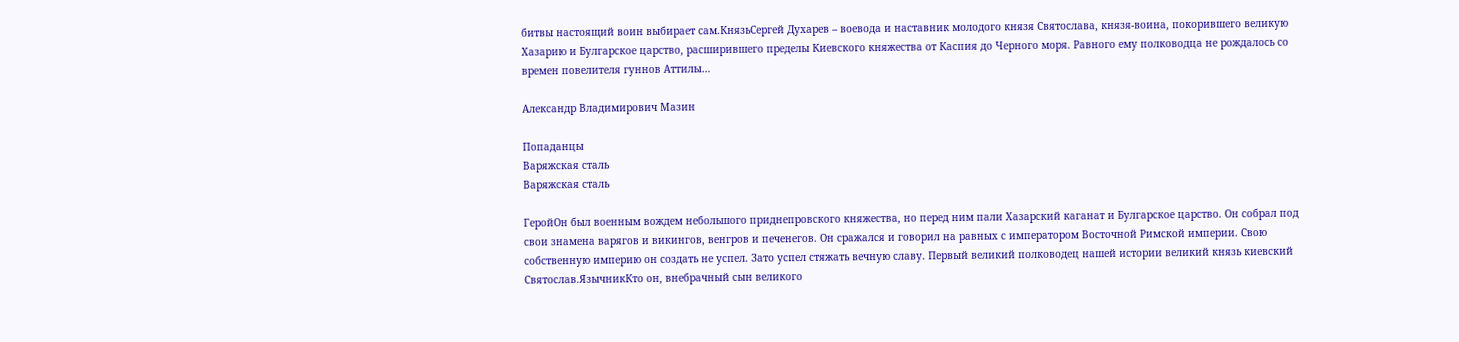битвы настоящий воин выбирает сам.КнязьСергей Духарев – воевода и наставник молодого князя Святослава, князя-воина, покорившего великую Хазарию и Булгарское царство, расширившего пределы Киевского княжества от Каспия до Черного моря. Равного ему полководца не рождалось со времен повелителя гуннов Аттилы…

Александр Владимирович Мазин

Попаданцы
Варяжская сталь
Варяжская сталь

ГеройОн был военным вождем небольшого приднепровского княжества, но перед ним пали Хазарский каганат и Булгарское царство. Он собрал под свои знамена варягов и викингов, венгров и печенегов. Он сражался и говорил на равных с императором Восточной Римской империи. Свою собственную империю он создать не успел. Зато успел стяжать вечную славу. Первый великий полководец нашей истории великий князь киевский Святослав.ЯзычникКто он, внебрачный сын великого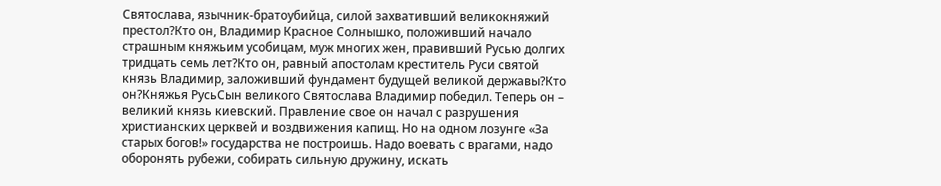Святослава, язычник-братоубийца, силой захвативший великокняжий престол?Кто он, Владимир Красное Солнышко, положивший начало страшным княжьим усобицам, муж многих жен, правивший Русью долгих тридцать семь лет?Кто он, равный апостолам креститель Руси святой князь Владимир, заложивший фундамент будущей великой державы?Кто он?Княжья РусьСын великого Святослава Владимир победил. Теперь он – великий князь киевский. Правление свое он начал с разрушения христианских церквей и воздвижения капищ. Но на одном лозунге «За старых богов!» государства не построишь. Надо воевать с врагами, надо оборонять рубежи, собирать сильную дружину, искать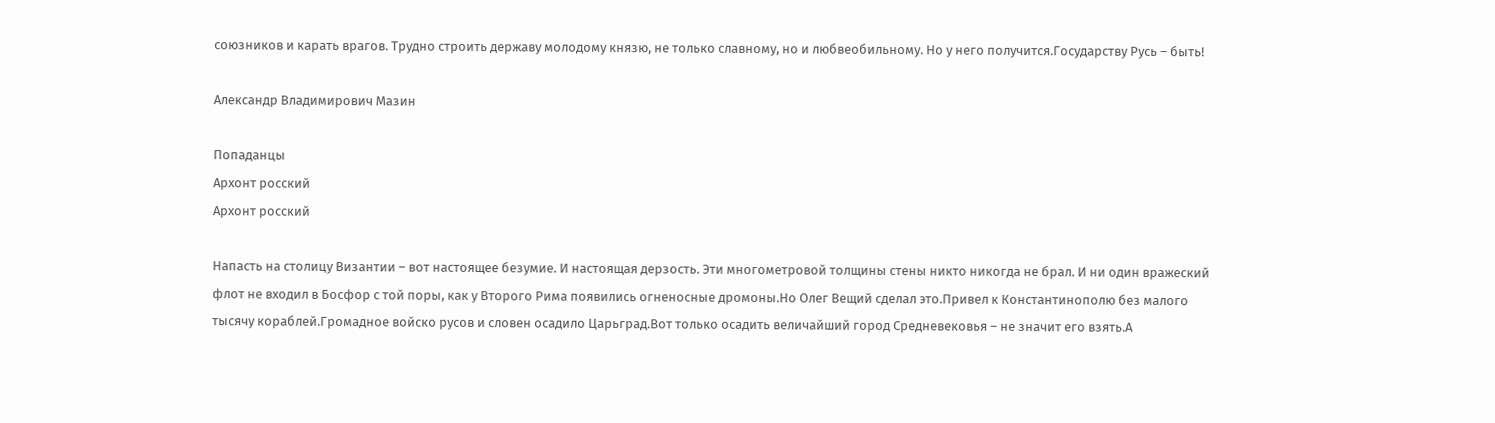союзников и карать врагов. Трудно строить державу молодому князю, не только славному, но и любвеобильному. Но у него получится.Государству Русь – быть!

Александр Владимирович Мазин

Попаданцы
Архонт росский
Архонт росский

Напасть на столицу Византии – вот настоящее безумие. И настоящая дерзость. Эти многометровой толщины стены никто никогда не брал. И ни один вражеский флот не входил в Босфор с той поры, как у Второго Рима появились огненосные дромоны.Но Олег Вещий сделал это.Привел к Константинополю без малого тысячу кораблей.Громадное войско русов и словен осадило Царьград.Вот только осадить величайший город Средневековья – не значит его взять.А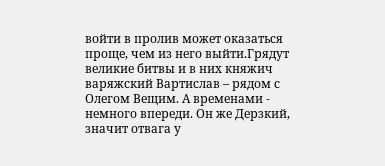войти в пролив может оказаться проще, чем из него выйти.Грядут великие битвы и в них княжич варяжский Вартислав – рядом с Олегом Вещим. А временами - немного впереди. Он же Дерзкий, значит отвага у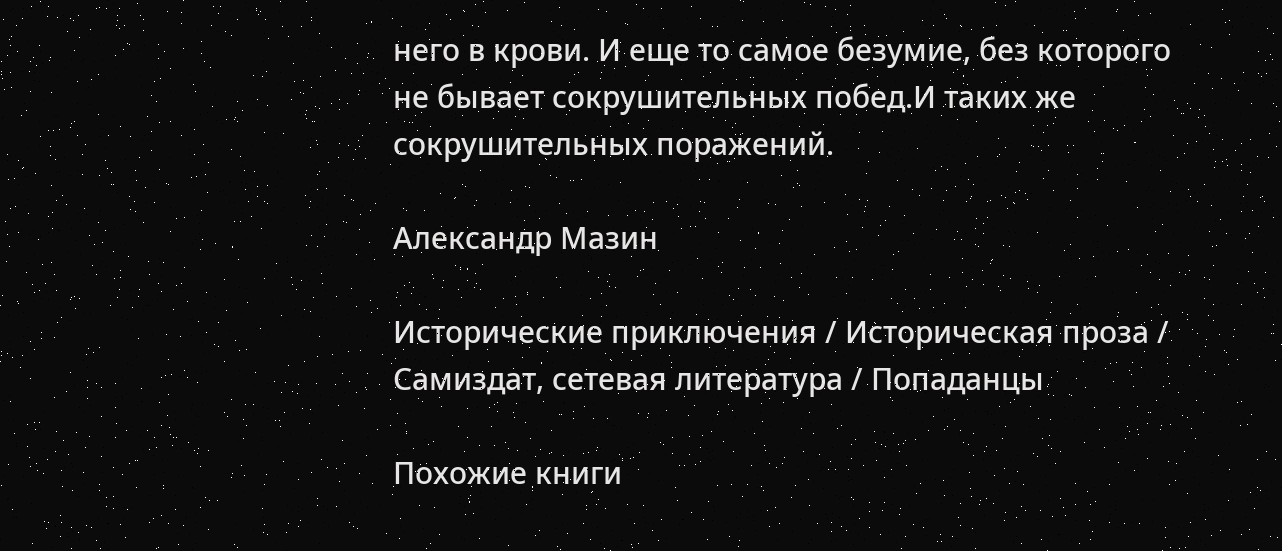него в крови. И еще то самое безумие, без которого не бывает сокрушительных побед.И таких же сокрушительных поражений.

Александр Мазин

Исторические приключения / Историческая проза / Самиздат, сетевая литература / Попаданцы

Похожие книги